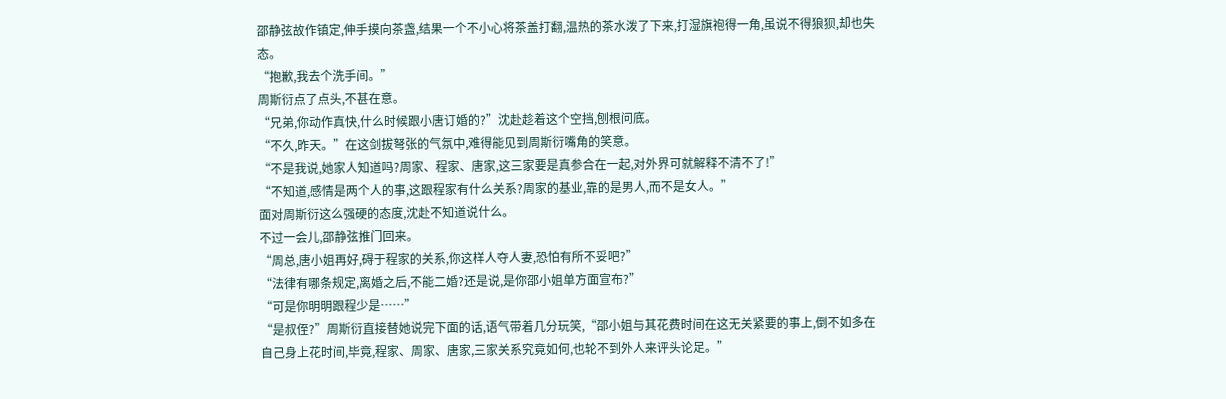邵静弦故作镇定,伸手摸向茶盏,结果一个不小心将茶盖打翻,温热的茶水泼了下来,打湿旗袍得一角,虽说不得狼狈,却也失态。
“抱歉,我去个洗手间。”
周斯衍点了点头,不甚在意。
“兄弟,你动作真快,什么时候跟小唐订婚的?”沈赴趁着这个空挡,刨根问底。
“不久,昨天。”在这剑拔弩张的气氛中,难得能见到周斯衍嘴角的笑意。
“不是我说,她家人知道吗?周家、程家、唐家,这三家要是真参合在一起,对外界可就解释不清不了!”
“不知道,感情是两个人的事,这跟程家有什么关系?周家的基业,靠的是男人,而不是女人。”
面对周斯衍这么强硬的态度,沈赴不知道说什么。
不过一会儿,邵静弦推门回来。
“周总,唐小姐再好,碍于程家的关系,你这样人夺人妻,恐怕有所不妥吧?”
“法律有哪条规定,离婚之后,不能二婚?还是说,是你邵小姐单方面宣布?”
“可是你明明跟程少是……”
“是叔侄?”周斯衍直接替她说完下面的话,语气带着几分玩笑,“邵小姐与其花费时间在这无关紧要的事上,倒不如多在自己身上花时间,毕竟,程家、周家、唐家,三家关系究竟如何,也轮不到外人来评头论足。”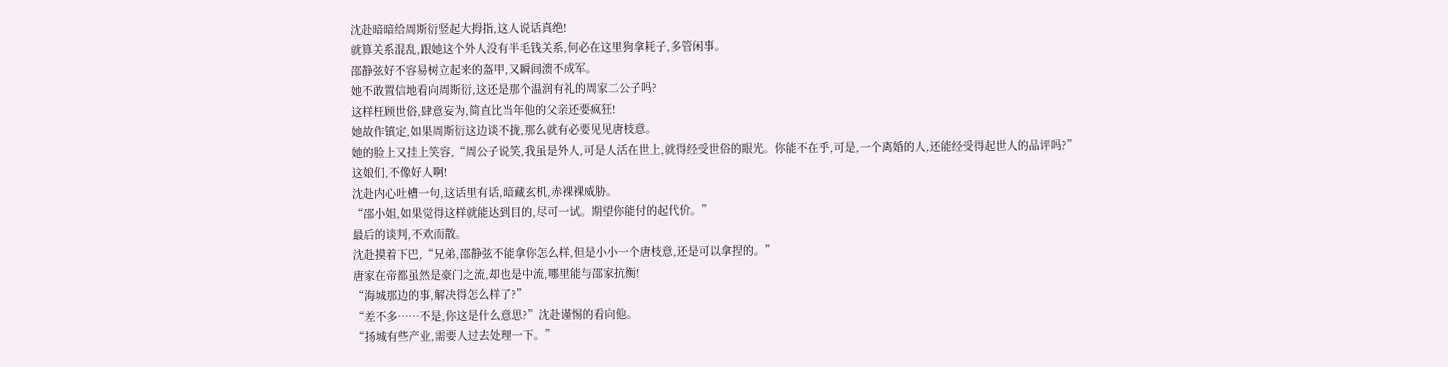沈赴暗暗给周斯衍竖起大拇指,这人说话真绝!
就算关系混乱,跟她这个外人没有半毛钱关系,何必在这里狗拿耗子,多管闲事。
邵静弦好不容易树立起来的盔甲,又瞬间溃不成军。
她不敢置信地看向周斯衍,这还是那个温润有礼的周家二公子吗?
这样枉顾世俗,肆意妄为,简直比当年他的父亲还要疯狂!
她故作镇定,如果周斯衍这边谈不拢,那么就有必要见见唐枝意。
她的脸上又挂上笑容,“周公子说笑,我虽是外人,可是人活在世上,就得经受世俗的眼光。你能不在乎,可是,一个离婚的人,还能经受得起世人的品评吗?”
这娘们,不像好人啊!
沈赴内心吐槽一句,这话里有话,暗藏玄机,赤裸裸威胁。
“邵小姐,如果觉得这样就能达到目的,尽可一试。期望你能付的起代价。”
最后的谈判,不欢而散。
沈赴摸着下巴,“兄弟,邵静弦不能拿你怎么样,但是小小一个唐枝意,还是可以拿捏的。”
唐家在帝都虽然是豪门之流,却也是中流,哪里能与邵家抗衡!
“海城那边的事,解决得怎么样了?”
“差不多……不是,你这是什么意思?”沈赴谨惕的看向他。
“扬城有些产业,需要人过去处理一下。”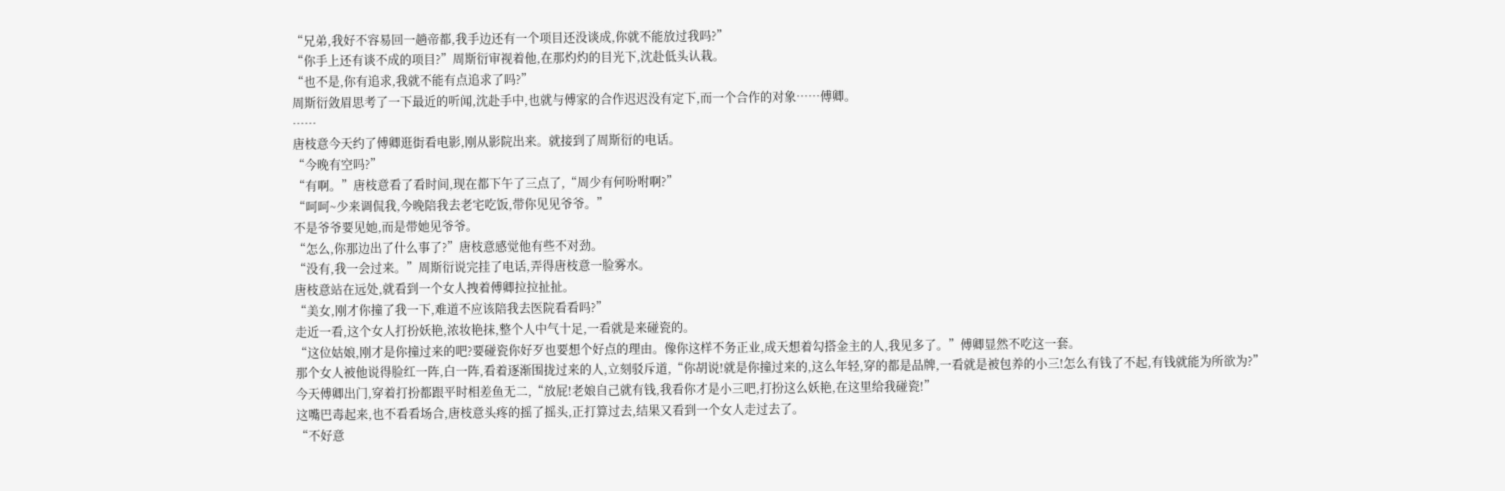“兄弟,我好不容易回一趟帝都,我手边还有一个项目还没谈成,你就不能放过我吗?”
“你手上还有谈不成的项目?”周斯衍审视着他,在那灼灼的目光下,沈赴低头认栽。
“也不是,你有追求,我就不能有点追求了吗?”
周斯衍敛眉思考了一下最近的听闻,沈赴手中,也就与傅家的合作迟迟没有定下,而一个合作的对象……傅卿。
……
唐枝意今天约了傅卿逛街看电影,刚从影院出来。就接到了周斯衍的电话。
“今晚有空吗?”
“有啊。”唐枝意看了看时间,现在都下午了三点了,“周少有何吩咐啊?”
“呵呵~少来调侃我,今晚陪我去老宅吃饭,带你见见爷爷。”
不是爷爷要见她,而是带她见爷爷。
“怎么,你那边出了什么事了?”唐枝意感觉他有些不对劲。
“没有,我一会过来。”周斯衍说完挂了电话,弄得唐枝意一脸雾水。
唐枝意站在远处,就看到一个女人拽着傅卿拉拉扯扯。
“美女,刚才你撞了我一下,难道不应该陪我去医院看看吗?”
走近一看,这个女人打扮妖艳,浓妆艳抹,整个人中气十足,一看就是来碰瓷的。
“这位姑娘,刚才是你撞过来的吧?要碰瓷你好歹也要想个好点的理由。像你这样不务正业,成天想着勾搭金主的人,我见多了。”傅卿显然不吃这一套。
那个女人被他说得脸红一阵,白一阵,看着逐渐围拢过来的人,立刻驳斥道,“你胡说!就是你撞过来的,这么年轻,穿的都是品牌,一看就是被包养的小三!怎么有钱了不起,有钱就能为所欲为?”
今天傅卿出门,穿着打扮都跟平时相差鱼无二,“放屁!老娘自己就有钱,我看你才是小三吧,打扮这么妖艳,在这里给我碰瓷!”
这嘴巴毒起来,也不看看场合,唐枝意头疼的摇了摇头,正打算过去,结果又看到一个女人走过去了。
“不好意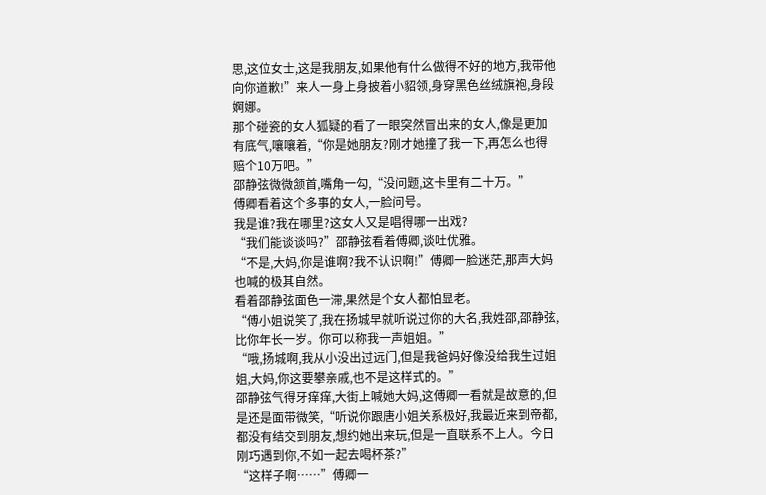思,这位女士,这是我朋友,如果他有什么做得不好的地方,我带他向你道歉!”来人一身上身披着小貂领,身穿黑色丝绒旗袍,身段婀娜。
那个碰瓷的女人狐疑的看了一眼突然冒出来的女人,像是更加有底气,嚷嚷着,“你是她朋友?刚才她撞了我一下,再怎么也得赔个10万吧。”
邵静弦微微颔首,嘴角一勾,“没问题,这卡里有二十万。”
傅卿看着这个多事的女人,一脸问号。
我是谁?我在哪里?这女人又是唱得哪一出戏?
“我们能谈谈吗?”邵静弦看着傅卿,谈吐优雅。
“不是,大妈,你是谁啊?我不认识啊!”傅卿一脸迷茫,那声大妈也喊的极其自然。
看着邵静弦面色一滞,果然是个女人都怕显老。
“傅小姐说笑了,我在扬城早就听说过你的大名,我姓邵,邵静弦,比你年长一岁。你可以称我一声姐姐。”
“哦,扬城啊,我从小没出过远门,但是我爸妈好像没给我生过姐姐,大妈,你这要攀亲戚,也不是这样式的。”
邵静弦气得牙痒痒,大街上喊她大妈,这傅卿一看就是故意的,但是还是面带微笑,“听说你跟唐小姐关系极好,我最近来到帝都,都没有结交到朋友,想约她出来玩,但是一直联系不上人。今日刚巧遇到你,不如一起去喝杯茶?”
“这样子啊……”傅卿一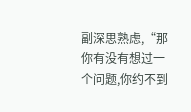副深思熟虑,“那你有没有想过一个问题,你约不到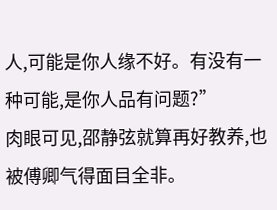人,可能是你人缘不好。有没有一种可能,是你人品有问题?”
肉眼可见,邵静弦就算再好教养,也被傅卿气得面目全非。